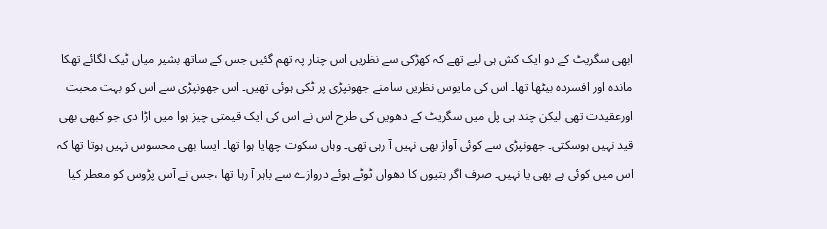ابھی سگریٹ کے دو ایک کش ہی لیے تھے کہ کھڑکی سے نظریں اس چنار پہ تھم گئیں جس کے ساتھ بشیر میاں ٹیک لگائے تھکا ماندہ اور افسردہ بیٹھا تھا۔ اس کی مایوس نظریں سامنے جھونپڑی پر ٹکی ہوئی تھیں۔ اس جھونپڑی سے اس کو بہت محبت اورعقیدت تھی لیکن چند ہی پل میں سگریٹ کے دھویں کی طرح اس نے اس کی ایک قیمتی چیز ہوا میں اڑا دی جو کبھی بھی قید نہیں ہوسکتی۔ جھونپڑی سے کوئی آواز بھی نہیں آ رہی تھی۔ وہاں سکوت چھایا ہوا تھا۔ ایسا بھی محسوس نہیں ہوتا تھا کہ اس میں کوئی ہے بھی یا نہیں۔ صرف اگر بتیوں کا دھواں ٹوٹے ہوئے دروازے سے باہر آ رہا تھا ،جس نے آس پڑوس کو معطر کیا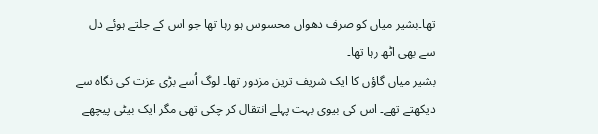تھا۔بشیر میاں کو صرف دھواں محسوس ہو رہا تھا جو اس کے جلتے ہوئے دل سے بھی اٹھ رہا تھا۔
بشیر میاں گاؤں کا ایک شریف ترین مزدور تھا۔ لوگ اُسے بڑی عزت کی نگاہ سے دیکھتے تھے۔ اس کی بیوی بہت پہلے انتقال کر چکی تھی مگر ایک بیٹی پیچھے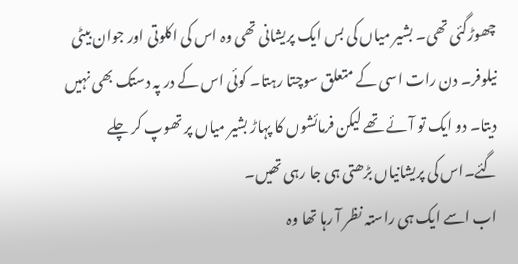چھوڑگئی تھی۔ بشیر میاں کی بس ایک پریشانی تھی وہ اس کی اکلوتی اور جوان بیٹی نیلوفر۔ دن رات اسی کے متعلق سوچتا رہتا۔ کوئی اس کے در پہ دستک بھی نہیں دیتا۔ دو ایک تو آئے تھے لیکن فرمائشوں کا پہاڑ بشیر میاں پر تھوپ کر چلے گئے۔اس کی پریشانیاں بڑھتی ہی جا رہی تھیں۔
اب اسے ایک ہی راستہ نظر آ رہا تھا وہ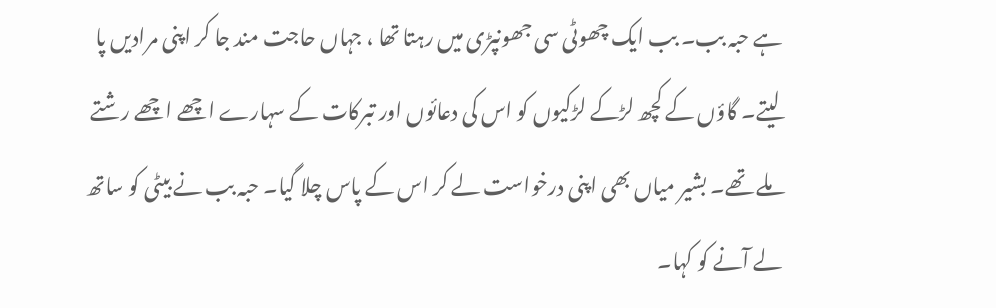ہے حبہ بب۔ بب ایک چھوٹی سی جھونپڑی میں رہتا تھا ، جہاں حاجت مند جا کر اپنی مرادیں پا لیتے۔ گاؤں کے کچھ لڑکے لڑکیوں کو اس کی دعائوں اور تبرکات کے سہارے اچھے اچھے رشتے ملے تھے۔ بشیر میاں بھی اپنی درخواست لے کر اس کے پاس چلا گیا۔ حبہ بب نے بیٹی کو ساتھ لے آنے کو کہا۔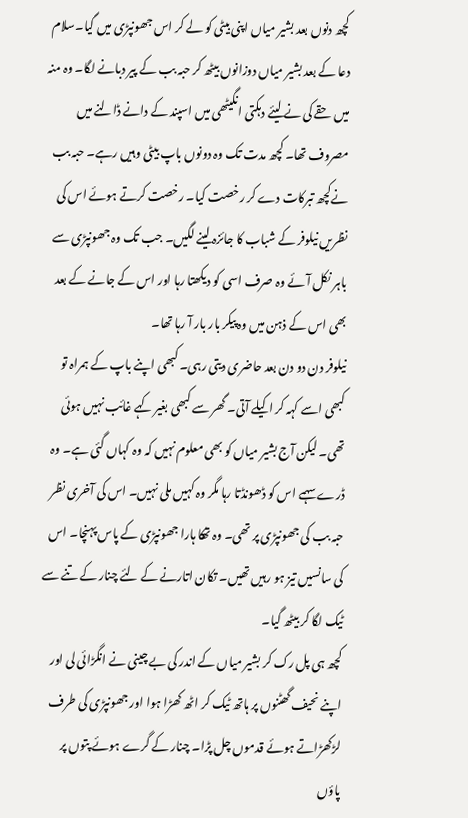کچھ دنوں بعد بشیر میاں اپنی بیٹی کو لے کر اس جھونپڑی میں گیا۔سلام دعا کے بعد بشیر میاں دوزانوں بیٹھ کر حبہ بب کے پیر دبانے لگا۔ وہ منہ میں حقے کی نے لیئے دہکتی انگیٹھی میں اسپند کے دانے ڈالنے میں مصروف تھا۔ کچھ مدت تک وہ دونوں باپ بیٹی وہیں رہے۔ حبہ بب نےکچھ تبرکات دے کر رخصت کیا۔ رخصت کرتے ہوئے اس کی نظریں نیلوفر کے شباب کا جائزہ لینے لگیں۔ جب تک وہ جھونپڑی سے باہر نکل آئے وہ صرف اسی کو دیکھتا رہا اور اس کے جانے کے بعد بھی اس کے ذہن میں وہ پیکر بار بار آ رہا تھا۔
نیلوفر دن دو دن بعد حاضری دیتی رہی۔ کبھی اپنے باپ کے ہمراہ تو کبھی اسے کہہ کر اکیلے آتی۔ گھر سے کبھی بغیر کہے غائب نہیں ہوئی تھی۔ لیکن آج بشیر میاں کو بھی معلوم نہیں کہ وہ کہاں گئی ہے۔ وہ ڈرے سہمے اس کو ڈھونڈتا رہا مگر وہ کہیں ملی نہیں۔ اس کی آخری نظر حبہ بب کی جھونپڑی پر تھی۔ وہ تھکا ہارا جھونپڑی کے پاس پہنچا۔ اس کی سانسیں تیز ہو رہیں تھیں۔ تکان اتارنے کے لئے چنار کے تنے سے ٹیک لگا کر بیٹھ گیا۔
کچھ ہی پل رک کر بشیر میاں کے اندر کی بے چینی نے انگڑائی لی اور اپنے نحیف گھٹنوں پر ہاتھ ٹیک کر اٹھ کھڑا ہوا اور جھونپڑی کی طرف لڑکھڑاتے ہوئے قدموں چل پڑا۔ چنار کے گرے ہوئے پتوں پر پاؤں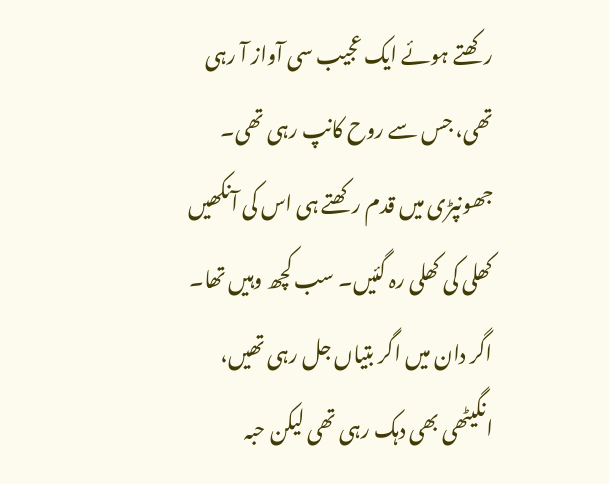رکھتے ہوئے ایک عجیب سی آواز آ رہی تھی، جس سے روح کانپ رہی تھی۔ جھونپڑی میں قدم رکھتے ہی اس کی آنکھیں کھلی کی کھلی رہ گئیں۔ سب کچھ وہیں تھا۔ اگر دان میں اگر بتیاں جل رہی تھیں، انگیٹھی بھی دہک رہی تھی لیکن حبہ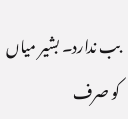بب ندارد۔ بشیر میاں کو صرف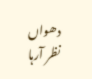دھواں نظر آرہا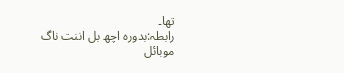تھا۔
رابطہ:بدورہ اچھ بل اننت ناگ
موبائل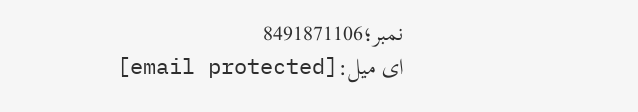نمبر؛8491871106
ای میل:[email protected]